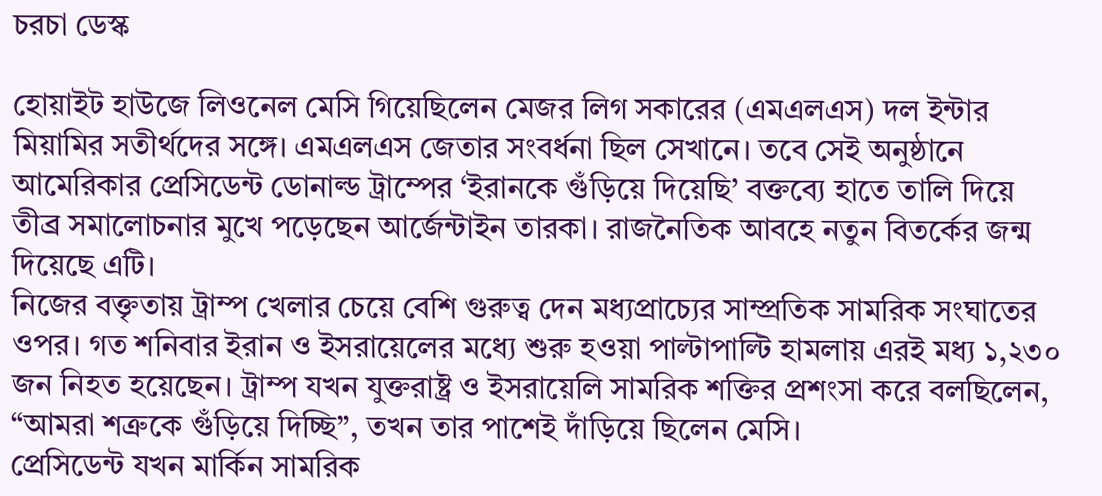চরচা ডেস্ক

হোয়াইট হাউজে লিওনেল মেসি গিয়েছিলেন মেজর লিগ সকারের (এমএলএস) দল ইন্টার মিয়ামির সতীর্থদের সঙ্গে। এমএলএস জেতার সংবর্ধনা ছিল সেখানে। তবে সেই অনুষ্ঠানে আমেরিকার প্রেসিডেন্ট ডোনাল্ড ট্রাম্পের ‘ইরানকে গুঁড়িয়ে দিয়েছি’ বক্তব্যে হাতে তালি দিয়ে তীব্র সমালোচনার মুখে পড়েছেন আর্জেন্টাইন তারকা। রাজনৈতিক আবহে নতুন বিতর্কের জন্ম দিয়েছে এটি।
নিজের বক্তৃতায় ট্রাম্প খেলার চেয়ে বেশি গুরুত্ব দেন মধ্যপ্রাচ্যের সাম্প্রতিক সামরিক সংঘাতের ওপর। গত শনিবার ইরান ও ইসরায়েলের মধ্যে শুরু হওয়া পাল্টাপাল্টি হামলায় এরই মধ্য ১,২৩০ জন নিহত হয়েছেন। ট্রাম্প যখন যুক্তরাষ্ট্র ও ইসরায়েলি সামরিক শক্তির প্রশংসা করে বলছিলেন, “আমরা শত্রুকে গুঁড়িয়ে দিচ্ছি”, তখন তার পাশেই দাঁড়িয়ে ছিলেন মেসি।
প্রেসিডেন্ট যখন মার্কিন সামরিক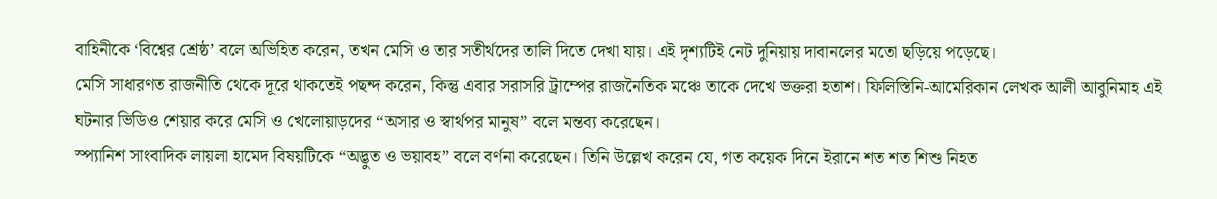বাহিনীকে ‘বিশ্বের শ্রেষ্ঠ’ বলে অভিহিত করেন, তখন মেসি ও তার সতীর্থদের তালি দিতে দেখা যায়। এই দৃশ্যটিই নেট দুনিয়ায় দাবানলের মতো ছড়িয়ে পড়েছে।
মেসি সাধারণত রাজনীতি থেকে দূরে থাকতেই পছন্দ করেন, কিন্তু এবার সরাসরি ট্রাম্পের রাজনৈতিক মঞ্চে তাকে দেখে ভক্তরা হতাশ। ফিলিস্তিনি-আমেরিকান লেখক আলী আবুনিমাহ এই ঘটনার ভিডিও শেয়ার করে মেসি ও খেলোয়াড়দের “অসার ও স্বার্থপর মানুষ” বলে মন্তব্য করেছেন।
স্প্যানিশ সাংবাদিক লায়লা হামেদ বিষয়টিকে “অদ্ভুত ও ভয়াবহ” বলে বর্ণনা করেছেন। তিনি উল্লেখ করেন যে, গত কয়েক দিনে ইরানে শত শত শিশু নিহত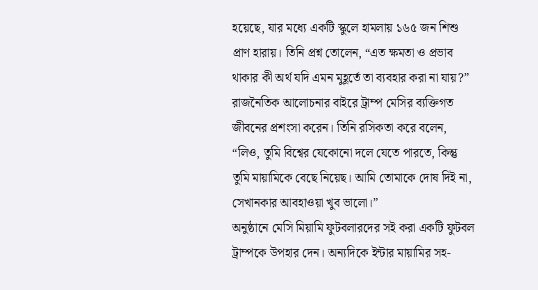হয়েছে, যার মধ্যে একটি স্কুলে হামলায় ১৬৫ জন শিশু প্রাণ হারায়। তিনি প্রশ্ন তোলেন, “এত ক্ষমতা ও প্রভাব থাকার কী অর্থ যদি এমন মুহূর্তে তা ব্যবহার করা না যায়?”
রাজনৈতিক আলোচনার বাইরে ট্রাম্প মেসির ব্যক্তিগত জীবনের প্রশংসা করেন। তিনি রসিকতা করে বলেন, “লিও, তুমি বিশ্বের যেকোনো দলে যেতে পারতে, কিন্তু তুমি মায়ামিকে বেছে নিয়েছ। আমি তোমাকে দোষ দিই না, সেখানকার আবহাওয়া খুব ভালো।”
অনুষ্ঠানে মেসি মিয়ামি ফুটবলারদের সই করা একটি ফুটবল ট্রাম্পকে উপহার দেন। অন্যদিকে ইন্টার মায়ামির সহ-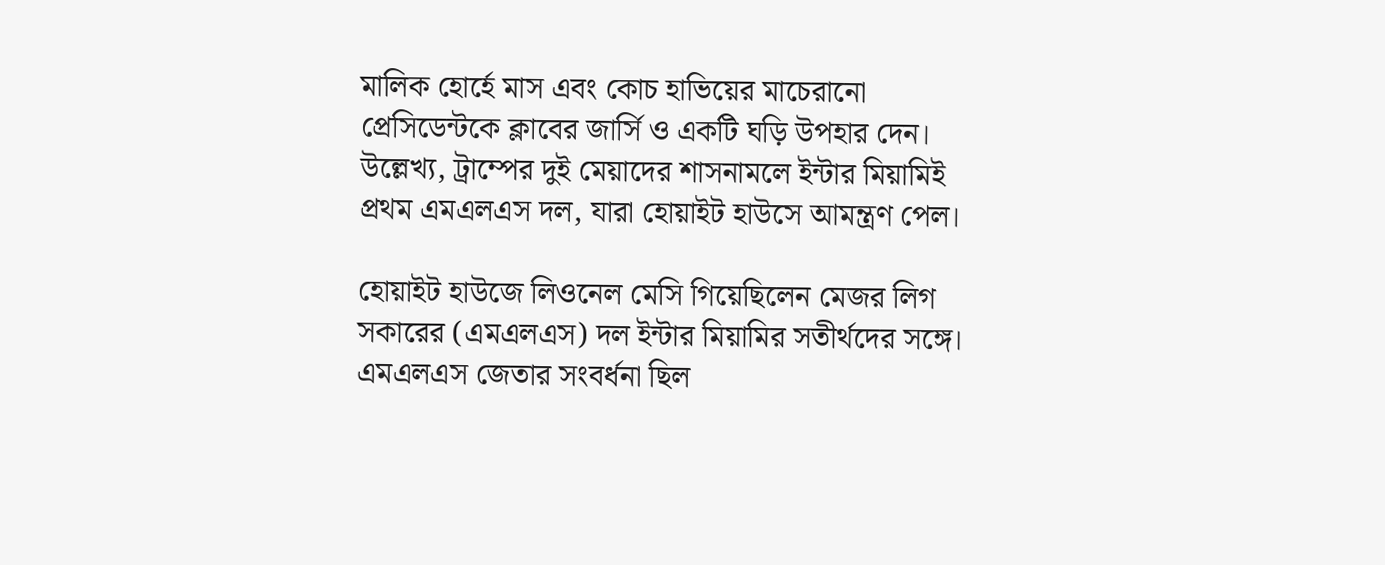মালিক হোর্হে মাস এবং কোচ হাভিয়ের মাচেরানো প্রেসিডেন্টকে ক্লাবের জার্সি ও একটি ঘড়ি উপহার দেন। উল্লেখ্য, ট্রাম্পের দুই মেয়াদের শাসনামলে ইন্টার মিয়ামিই প্রথম এমএলএস দল, যারা হোয়াইট হাউসে আমন্ত্রণ পেল।

হোয়াইট হাউজে লিওনেল মেসি গিয়েছিলেন মেজর লিগ সকারের (এমএলএস) দল ইন্টার মিয়ামির সতীর্থদের সঙ্গে। এমএলএস জেতার সংবর্ধনা ছিল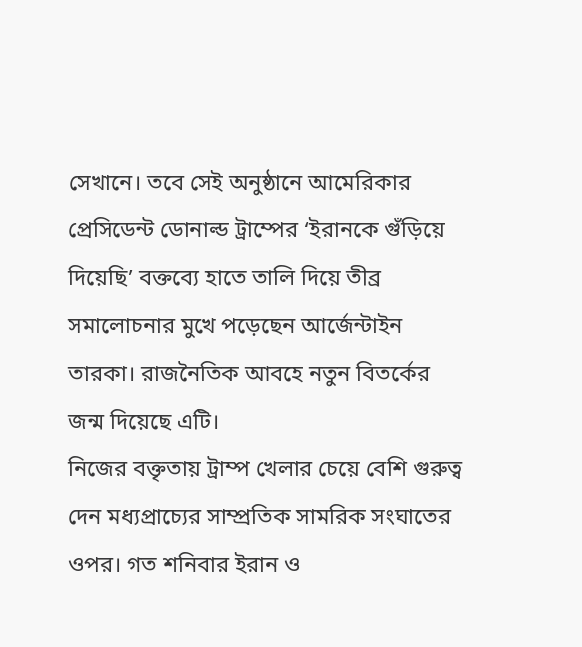সেখানে। তবে সেই অনুষ্ঠানে আমেরিকার প্রেসিডেন্ট ডোনাল্ড ট্রাম্পের ‘ইরানকে গুঁড়িয়ে দিয়েছি’ বক্তব্যে হাতে তালি দিয়ে তীব্র সমালোচনার মুখে পড়েছেন আর্জেন্টাইন তারকা। রাজনৈতিক আবহে নতুন বিতর্কের জন্ম দিয়েছে এটি।
নিজের বক্তৃতায় ট্রাম্প খেলার চেয়ে বেশি গুরুত্ব দেন মধ্যপ্রাচ্যের সাম্প্রতিক সামরিক সংঘাতের ওপর। গত শনিবার ইরান ও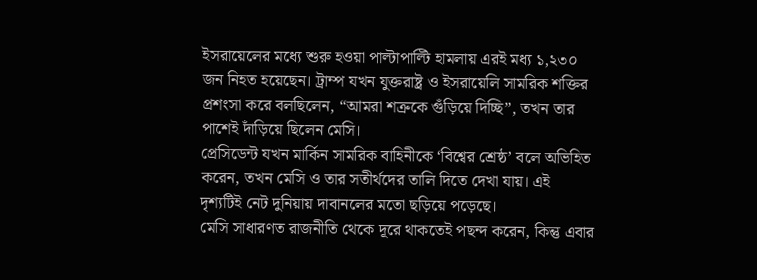ইসরায়েলের মধ্যে শুরু হওয়া পাল্টাপাল্টি হামলায় এরই মধ্য ১,২৩০ জন নিহত হয়েছেন। ট্রাম্প যখন যুক্তরাষ্ট্র ও ইসরায়েলি সামরিক শক্তির প্রশংসা করে বলছিলেন, “আমরা শত্রুকে গুঁড়িয়ে দিচ্ছি”, তখন তার পাশেই দাঁড়িয়ে ছিলেন মেসি।
প্রেসিডেন্ট যখন মার্কিন সামরিক বাহিনীকে ‘বিশ্বের শ্রেষ্ঠ’ বলে অভিহিত করেন, তখন মেসি ও তার সতীর্থদের তালি দিতে দেখা যায়। এই দৃশ্যটিই নেট দুনিয়ায় দাবানলের মতো ছড়িয়ে পড়েছে।
মেসি সাধারণত রাজনীতি থেকে দূরে থাকতেই পছন্দ করেন, কিন্তু এবার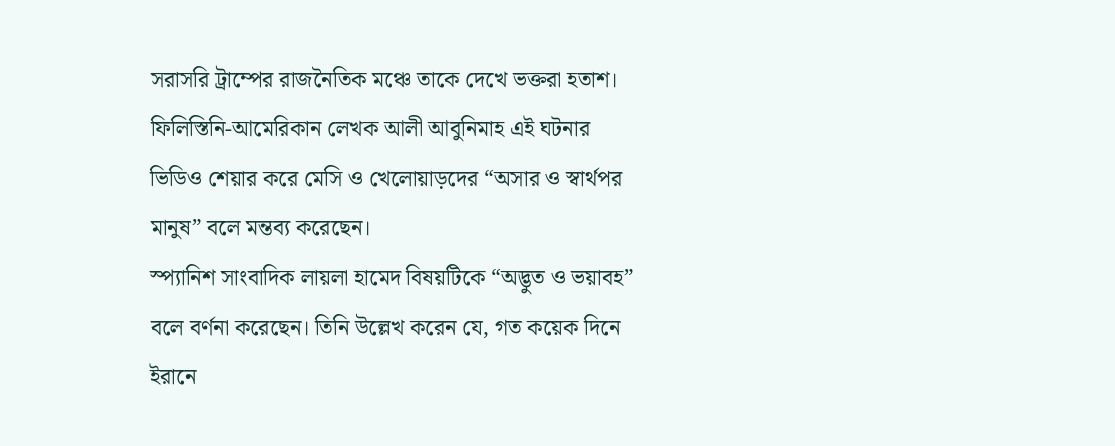সরাসরি ট্রাম্পের রাজনৈতিক মঞ্চে তাকে দেখে ভক্তরা হতাশ। ফিলিস্তিনি-আমেরিকান লেখক আলী আবুনিমাহ এই ঘটনার ভিডিও শেয়ার করে মেসি ও খেলোয়াড়দের “অসার ও স্বার্থপর মানুষ” বলে মন্তব্য করেছেন।
স্প্যানিশ সাংবাদিক লায়লা হামেদ বিষয়টিকে “অদ্ভুত ও ভয়াবহ” বলে বর্ণনা করেছেন। তিনি উল্লেখ করেন যে, গত কয়েক দিনে ইরানে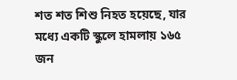শত শত শিশু নিহত হয়েছে, যার মধ্যে একটি স্কুলে হামলায় ১৬৫ জন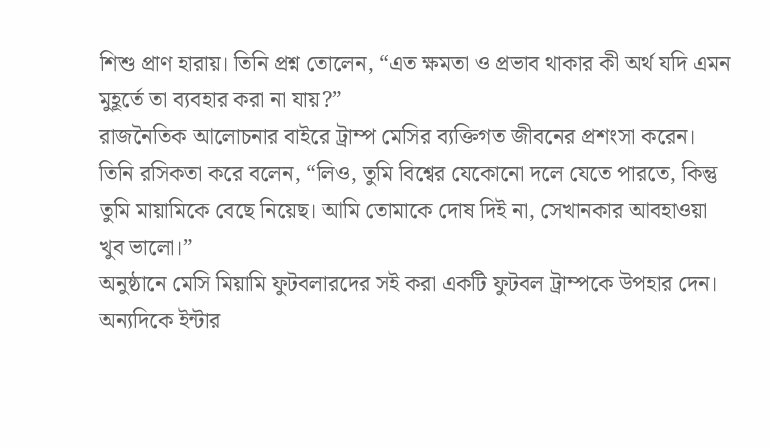শিশু প্রাণ হারায়। তিনি প্রশ্ন তোলেন, “এত ক্ষমতা ও প্রভাব থাকার কী অর্থ যদি এমন মুহূর্তে তা ব্যবহার করা না যায়?”
রাজনৈতিক আলোচনার বাইরে ট্রাম্প মেসির ব্যক্তিগত জীবনের প্রশংসা করেন। তিনি রসিকতা করে বলেন, “লিও, তুমি বিশ্বের যেকোনো দলে যেতে পারতে, কিন্তু তুমি মায়ামিকে বেছে নিয়েছ। আমি তোমাকে দোষ দিই না, সেখানকার আবহাওয়া খুব ভালো।”
অনুষ্ঠানে মেসি মিয়ামি ফুটবলারদের সই করা একটি ফুটবল ট্রাম্পকে উপহার দেন। অন্যদিকে ইন্টার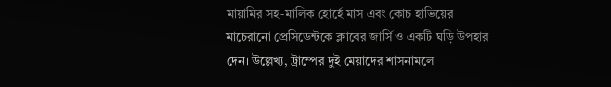মায়ামির সহ-মালিক হোর্হে মাস এবং কোচ হাভিয়ের মাচেরানো প্রেসিডেন্টকে ক্লাবের জার্সি ও একটি ঘড়ি উপহার দেন। উল্লেখ্য, ট্রাম্পের দুই মেয়াদের শাসনামলে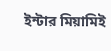ইন্টার মিয়ামিই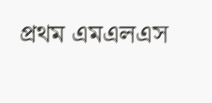প্রথম এমএলএস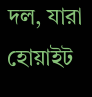দল, যারা হোয়াইট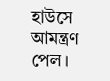হাউসে আমন্ত্রণ পেল।